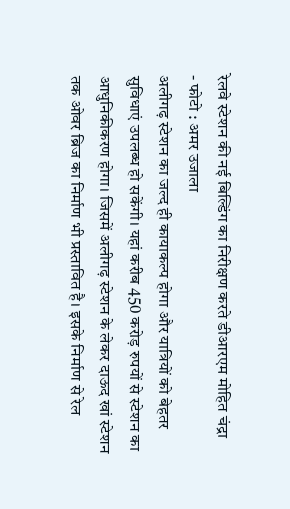रेलवे स्टेशन की नई बिल्डिंग का निरीक्षण करते डीआरएम मोहित चंद्रा
- फोटो : अमर उजाला
अलीगढ़ स्टेशन का जल्द ही कायाकल्प होगा और यात्रियों को बेहतर सुविधाएं उपलब्ध हो सकेंगी। यहां करीब 450 करोड़ रुपयों से स्टेशन का आधुनिकीकरण होगा। जिसमें अलीगढ़ स्टेशन के लेकर दाऊद खां स्टेशन तक ओवर ब्रिज का निर्माण भी प्रस्तावित है। इसके निर्माण से रेल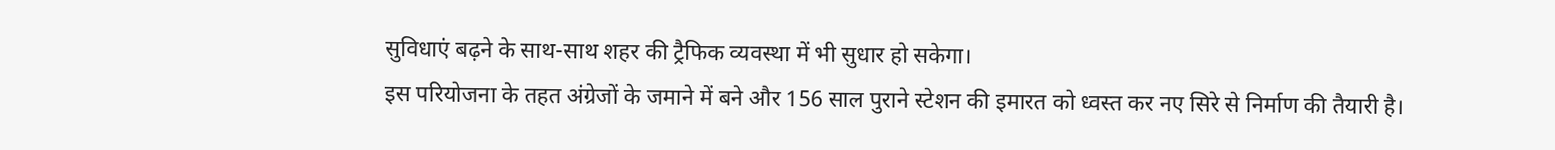सुविधाएं बढ़ने के साथ-साथ शहर की ट्रैफिक व्यवस्था में भी सुधार हो सकेगा।
इस परियोजना के तहत अंग्रेजों के जमाने में बने और 156 साल पुराने स्टेशन की इमारत को ध्वस्त कर नए सिरे से निर्माण की तैयारी है।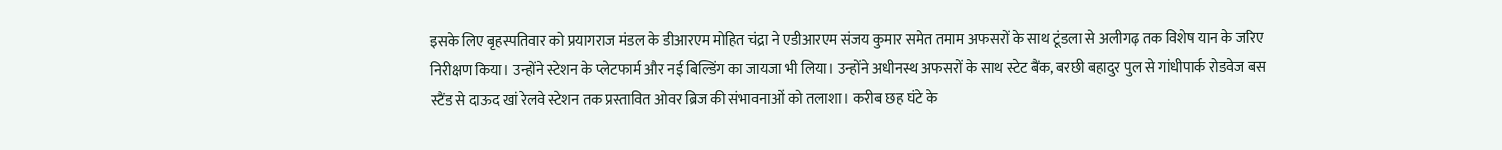इसके लिए बृहस्पतिवार को प्रयागराज मंडल के डीआरएम मोहित चंद्रा ने एडीआरएम संजय कुमार समेत तमाम अफसरों के साथ टूंडला से अलीगढ़ तक विशेष यान के जरिए निरीक्षण किया। उन्होंने स्टेशन के प्लेटफार्म और नई बिल्डिंग का जायजा भी लिया। उन्होंने अधीनस्थ अफसरों के साथ स्टेट बैंक, बरछी बहादुर पुल से गांधीपार्क रोडवेज बस स्टैंड से दाऊद खां रेलवे स्टेशन तक प्रस्तावित ओवर ब्रिज की संभावनाओं को तलाशा। करीब छह घंटे के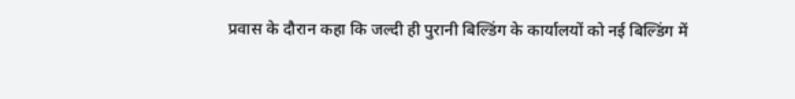प्रवास के दौरान कहा कि जल्दी ही पुरानी बिल्डिंग के कार्यालयों को नई बिल्डिंग में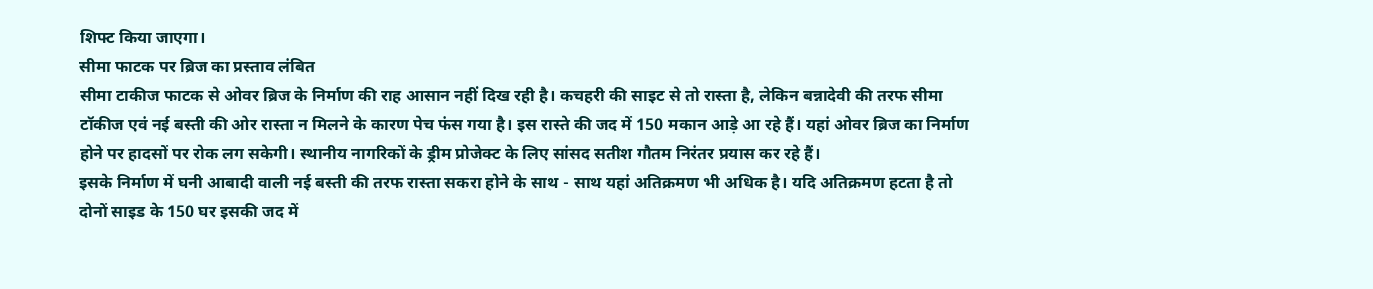शिफ्ट किया जाएगा।
सीमा फाटक पर ब्रिज का प्रस्ताव लंबित
सीमा टाकीज फाटक से ओवर ब्रिज के निर्माण की राह आसान नहीं दिख रही है। कचहरी की साइट से तो रास्ता है, लेकिन बन्नादेवी की तरफ सीमा टॉकीज एवं नई बस्ती की ओर रास्ता न मिलने के कारण पेच फंस गया है। इस रास्ते की जद में 150 मकान आड़े आ रहे हैं। यहां ओवर ब्रिज का निर्माण होने पर हादसों पर रोक लग सकेगी। स्थानीय नागरिकों के ड्रीम प्रोजेक्ट के लिए सांसद सतीश गौतम निरंतर प्रयास कर रहे हैं।
इसके निर्माण में घनी आबादी वाली नई बस्ती की तरफ रास्ता सकरा होने के साथ - साथ यहां अतिक्रमण भी अधिक है। यदि अतिक्रमण हटता है तो दोनों साइड के 150 घर इसकी जद में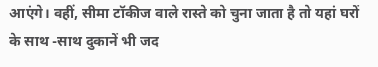आएंगे। वहीं, सीमा टॉकीज वाले रास्ते को चुना जाता है तो यहां घरों के साथ -साथ दुकानें भी जद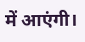में आएंगी।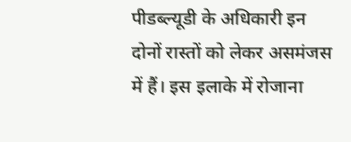पीडब्ल्यूडी के अधिकारी इन दोनों रास्तों को लेकर असमंजस में हैं। इस इलाके में रोजाना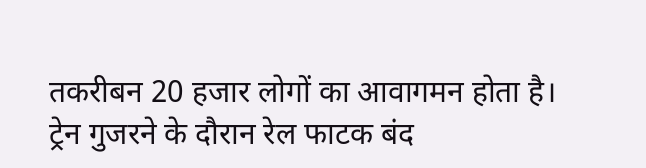तकरीबन 20 हजार लोगों का आवागमन होता है। ट्रेन गुजरने के दौरान रेल फाटक बंद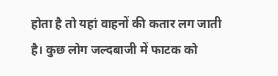होता है तो यहां वाहनों की कतार लग जाती है। कुछ लोग जल्दबाजी में फाटक को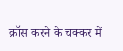क्रॉस करने के चक्कर में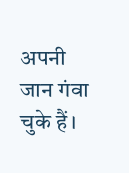अपनी जान गंवा चुके हैं।